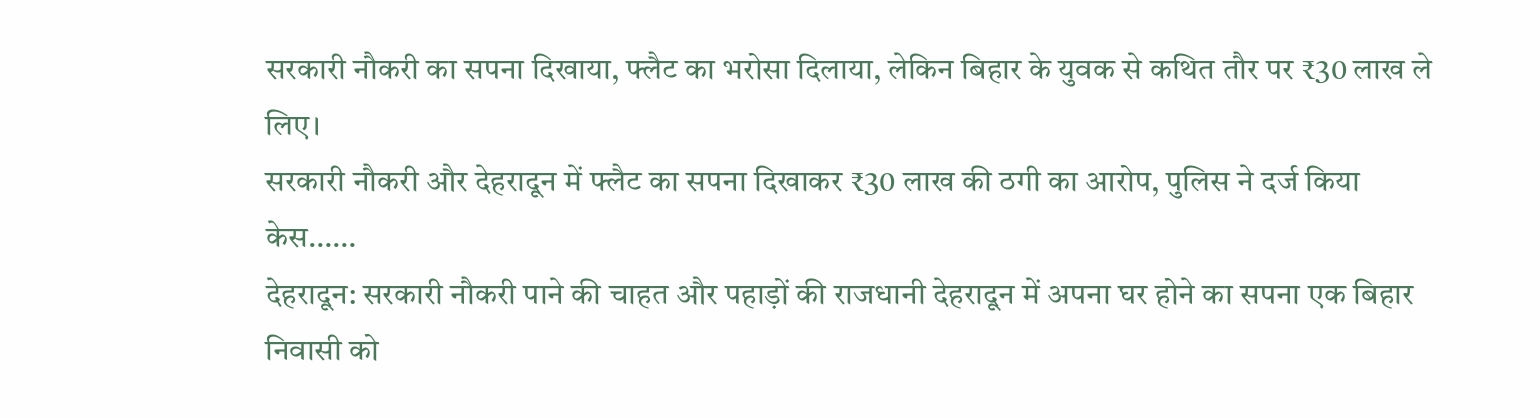सरकारी नौकरी का सपना दिखाया, फ्लैट का भरोसा दिलाया, लेकिन बिहार के युवक से कथित तौर पर ₹30 लाख ले लिए।
सरकारी नौकरी और देहरादून में फ्लैट का सपना दिखाकर ₹30 लाख की ठगी का आरोप, पुलिस ने दर्ज किया केस……
देहरादून: सरकारी नौकरी पाने की चाहत और पहाड़ों की राजधानी देहरादून में अपना घर होने का सपना एक बिहार निवासी को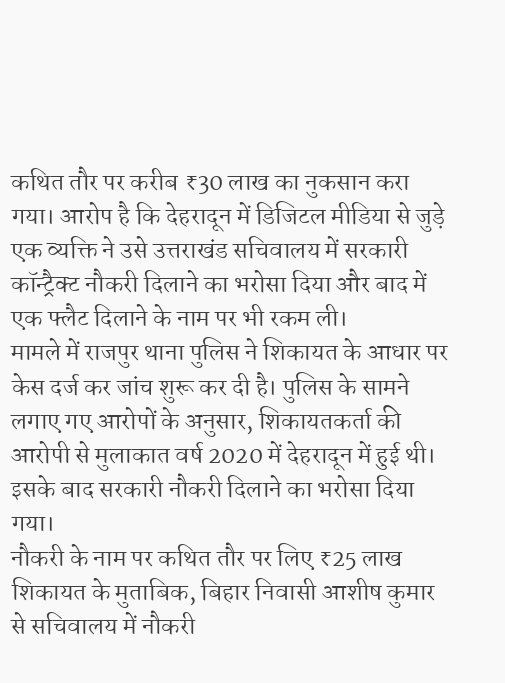कथित तौर पर करीब ₹30 लाख का नुकसान करा गया। आरोप है कि देहरादून में डिजिटल मीडिया से जुड़े एक व्यक्ति ने उसे उत्तराखंड सचिवालय में सरकारी कॉन्ट्रैक्ट नौकरी दिलाने का भरोसा दिया और बाद में एक फ्लैट दिलाने के नाम पर भी रकम ली।
मामले में राजपुर थाना पुलिस ने शिकायत के आधार पर केस दर्ज कर जांच शुरू कर दी है। पुलिस के सामने लगाए गए आरोपों के अनुसार, शिकायतकर्ता की आरोपी से मुलाकात वर्ष 2020 में देहरादून में हुई थी। इसके बाद सरकारी नौकरी दिलाने का भरोसा दिया गया।
नौकरी के नाम पर कथित तौर पर लिए ₹25 लाख
शिकायत के मुताबिक, बिहार निवासी आशीष कुमार से सचिवालय में नौकरी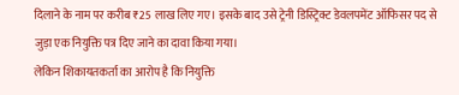दिलाने के नाम पर करीब ₹25 लाख लिए गए। इसके बाद उसे ट्रेनी डिस्ट्रिक्ट डेवलपमेंट ऑफिसर पद से जुड़ा एक नियुक्ति पत्र दिए जाने का दावा किया गया।
लेकिन शिकायतकर्ता का आरोप है कि नियुक्ति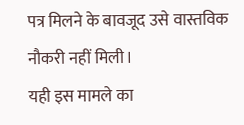पत्र मिलने के बावजूद उसे वास्तविक नौकरी नहीं मिली।
यही इस मामले का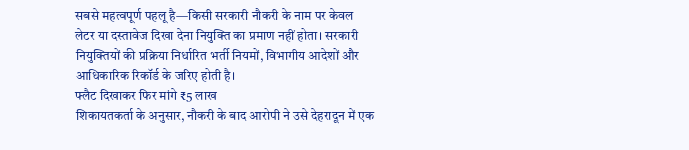सबसे महत्वपूर्ण पहलू है—किसी सरकारी नौकरी के नाम पर केवल लेटर या दस्तावेज दिखा देना नियुक्ति का प्रमाण नहीं होता। सरकारी नियुक्तियों की प्रक्रिया निर्धारित भर्ती नियमों, विभागीय आदेशों और आधिकारिक रिकॉर्ड के जरिए होती है।
फ्लैट दिखाकर फिर मांगे ₹5 लाख
शिकायतकर्ता के अनुसार, नौकरी के बाद आरोपी ने उसे देहरादून में एक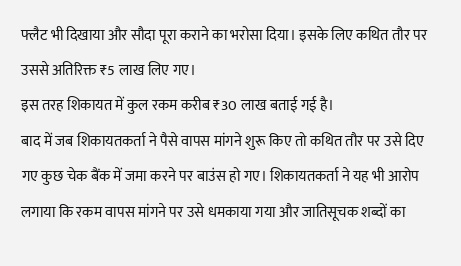फ्लैट भी दिखाया और सौदा पूरा कराने का भरोसा दिया। इसके लिए कथित तौर पर उससे अतिरिक्त ₹5 लाख लिए गए।
इस तरह शिकायत में कुल रकम करीब ₹30 लाख बताई गई है।
बाद में जब शिकायतकर्ता ने पैसे वापस मांगने शुरू किए तो कथित तौर पर उसे दिए गए कुछ चेक बैंक में जमा करने पर बाउंस हो गए। शिकायतकर्ता ने यह भी आरोप लगाया कि रकम वापस मांगने पर उसे धमकाया गया और जातिसूचक शब्दों का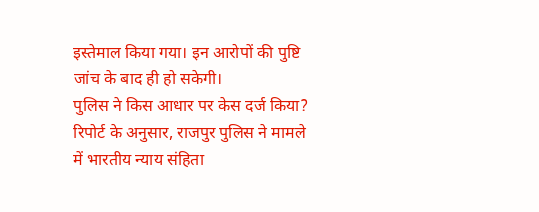इस्तेमाल किया गया। इन आरोपों की पुष्टि जांच के बाद ही हो सकेगी।
पुलिस ने किस आधार पर केस दर्ज किया?
रिपोर्ट के अनुसार, राजपुर पुलिस ने मामले में भारतीय न्याय संहिता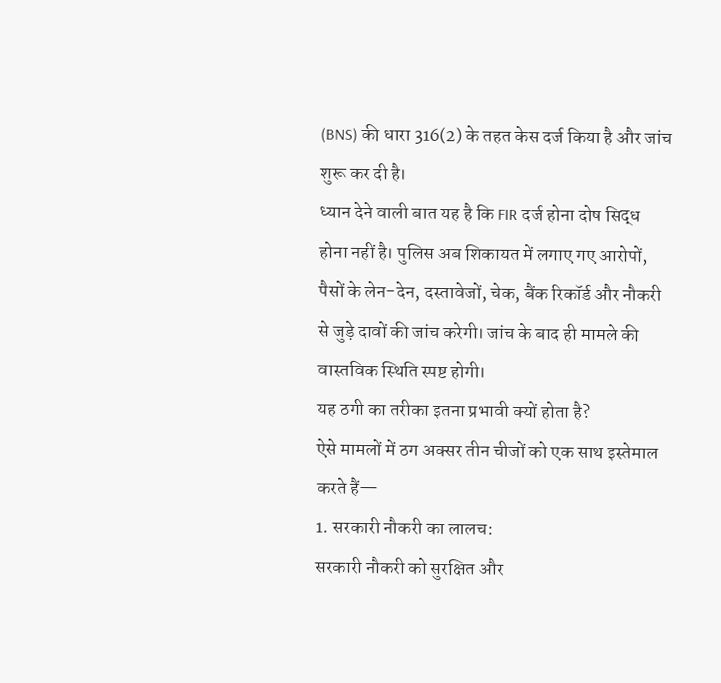(BNS) की धारा 316(2) के तहत केस दर्ज किया है और जांच शुरू कर दी है।
ध्यान देने वाली बात यह है कि FIR दर्ज होना दोष सिद्ध होना नहीं है। पुलिस अब शिकायत में लगाए गए आरोपों, पैसों के लेन-देन, दस्तावेजों, चेक, बैंक रिकॉर्ड और नौकरी से जुड़े दावों की जांच करेगी। जांच के बाद ही मामले की वास्तविक स्थिति स्पष्ट होगी।
यह ठगी का तरीका इतना प्रभावी क्यों होता है?
ऐसे मामलों में ठग अक्सर तीन चीजों को एक साथ इस्तेमाल करते हैं—
1. सरकारी नौकरी का लालच:
सरकारी नौकरी को सुरक्षित और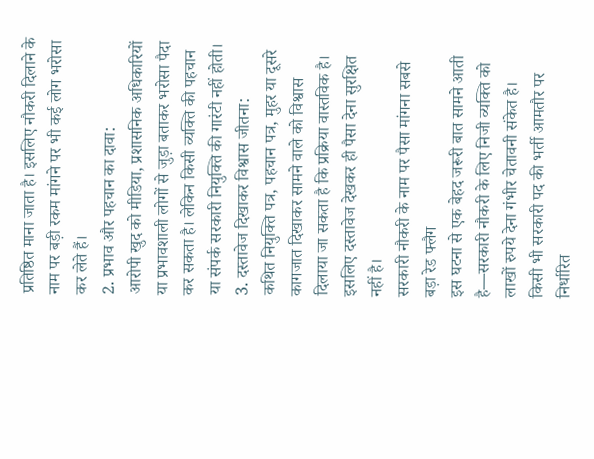प्रतिष्ठित माना जाता है। इसलिए नौकरी दिलाने के नाम पर बड़ी रकम मांगने पर भी कई लोग भरोसा कर लेते हैं।
2. प्रभाव और पहचान का दावा:
आरोपी खुद को मीडिया, प्रशासनिक अधिकारियों या प्रभावशाली लोगों से जुड़ा बताकर भरोसा पैदा कर सकता है। लेकिन किसी व्यक्ति की पहचान या संपर्क सरकारी नियुक्ति की गारंटी नहीं होती।
3. दस्तावेज दिखाकर विश्वास जीतना:
कथित नियुक्ति पत्र, पहचान पत्र, मुहर या दूसरे कागजात दिखाकर सामने वाले को विश्वास दिलाया जा सकता है कि प्रक्रिया वास्तविक है। इसलिए दस्तावेज देखकर ही पैसा देना सुरक्षित नहीं है।
सरकारी नौकरी के नाम पर पैसा मांगना सबसे बड़ा रेड फ्लैग
इस घटना से एक बेहद जरूरी बात सामने आती है—सरकारी नौकरी के लिए निजी व्यक्ति को लाखों रुपये देना गंभीर चेतावनी संकेत है।
किसी भी सरकारी पद की भर्ती आमतौर पर निर्धारित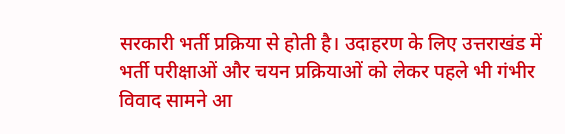सरकारी भर्ती प्रक्रिया से होती है। उदाहरण के लिए उत्तराखंड में भर्ती परीक्षाओं और चयन प्रक्रियाओं को लेकर पहले भी गंभीर विवाद सामने आ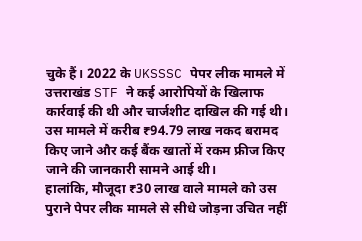चुके हैं। 2022 के UKSSSC पेपर लीक मामले में उत्तराखंड STF ने कई आरोपियों के खिलाफ कार्रवाई की थी और चार्जशीट दाखिल की गई थी। उस मामले में करीब ₹94.79 लाख नकद बरामद किए जाने और कई बैंक खातों में रकम फ्रीज किए जाने की जानकारी सामने आई थी।
हालांकि, मौजूदा ₹30 लाख वाले मामले को उस पुराने पेपर लीक मामले से सीधे जोड़ना उचित नहीं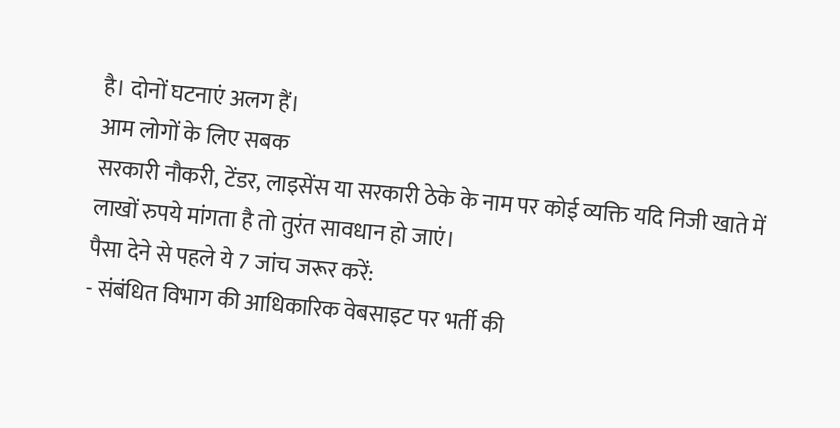है। दोनों घटनाएं अलग हैं।
आम लोगों के लिए सबक
सरकारी नौकरी, टेंडर, लाइसेंस या सरकारी ठेके के नाम पर कोई व्यक्ति यदि निजी खाते में लाखों रुपये मांगता है तो तुरंत सावधान हो जाएं।
पैसा देने से पहले ये 7 जांच जरूर करें:
- संबंधित विभाग की आधिकारिक वेबसाइट पर भर्ती की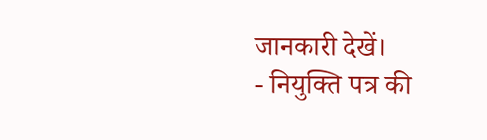जानकारी देखें।
- नियुक्ति पत्र की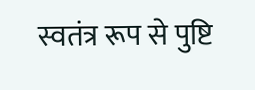स्वतंत्र रूप से पुष्टि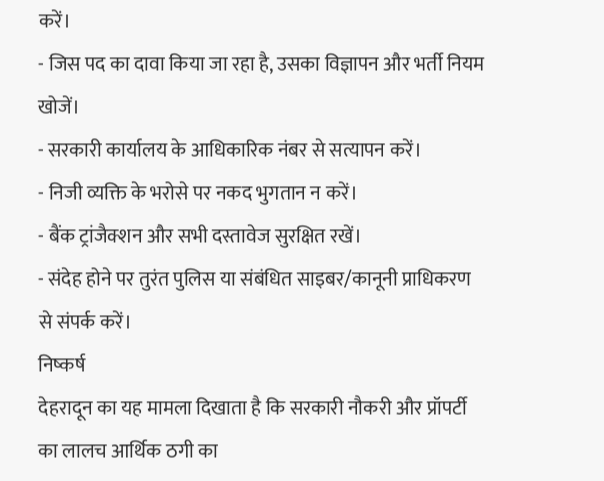करें।
- जिस पद का दावा किया जा रहा है, उसका विज्ञापन और भर्ती नियम खोजें।
- सरकारी कार्यालय के आधिकारिक नंबर से सत्यापन करें।
- निजी व्यक्ति के भरोसे पर नकद भुगतान न करें।
- बैंक ट्रांजैक्शन और सभी दस्तावेज सुरक्षित रखें।
- संदेह होने पर तुरंत पुलिस या संबंधित साइबर/कानूनी प्राधिकरण से संपर्क करें।
निष्कर्ष
देहरादून का यह मामला दिखाता है कि सरकारी नौकरी और प्रॉपर्टी का लालच आर्थिक ठगी का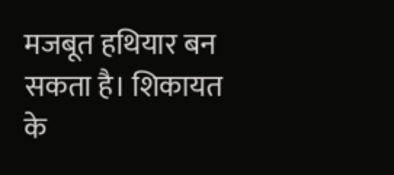मजबूत हथियार बन सकता है। शिकायत के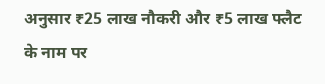अनुसार ₹25 लाख नौकरी और ₹5 लाख फ्लैट के नाम पर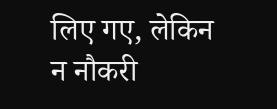लिए गए, लेकिन न नौकरी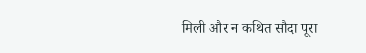मिली और न कथित सौदा पूरा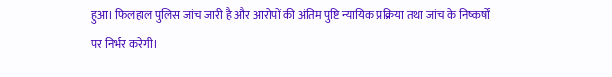हुआ। फिलहाल पुलिस जांच जारी है और आरोपों की अंतिम पुष्टि न्यायिक प्रक्रिया तथा जांच के निष्कर्षों पर निर्भर करेगी।